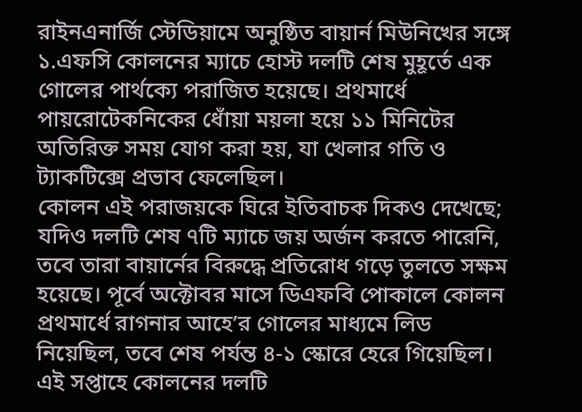রাইনএনার্জি স্টেডিয়ামে অনুষ্ঠিত বায়ার্ন মিউনিখের সঙ্গে ১.এফসি কোলনের ম্যাচে হোস্ট দলটি শেষ মুহূর্তে এক গোলের পার্থক্যে পরাজিত হয়েছে। প্রথমার্ধে পায়রোটেকনিকের ধোঁয়া ময়লা হয়ে ১১ মিনিটের অতিরিক্ত সময় যোগ করা হয়, যা খেলার গতি ও ট্যাকটিক্সে প্রভাব ফেলেছিল।
কোলন এই পরাজয়কে ঘিরে ইতিবাচক দিকও দেখেছে; যদিও দলটি শেষ ৭টি ম্যাচে জয় অর্জন করতে পারেনি, তবে তারা বায়ার্নের বিরুদ্ধে প্রতিরোধ গড়ে তুলতে সক্ষম হয়েছে। পূর্বে অক্টোবর মাসে ডিএফবি পোকালে কোলন প্রথমার্ধে রাগনার আহে’র গোলের মাধ্যমে লিড নিয়েছিল, তবে শেষ পর্যন্ত ৪-১ স্কোরে হেরে গিয়েছিল।
এই সপ্তাহে কোলনের দলটি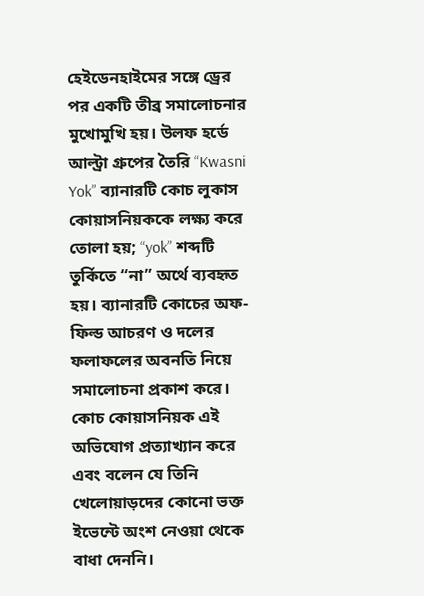হেইডেনহাইমের সঙ্গে ড্রের পর একটি তীব্র সমালোচনার মুখোমুখি হয়। উলফ হর্ডে আল্ট্রা গ্রুপের তৈরি “Kwasni Yok” ব্যানারটি কোচ লুকাস কোয়াসনিয়ককে লক্ষ্য করে তোলা হয়; “yok” শব্দটি তুর্কিতে “না” অর্থে ব্যবহৃত হয়। ব্যানারটি কোচের অফ-ফিল্ড আচরণ ও দলের ফলাফলের অবনতি নিয়ে সমালোচনা প্রকাশ করে। কোচ কোয়াসনিয়ক এই অভিযোগ প্রত্যাখ্যান করে এবং বলেন যে তিনি খেলোয়াড়দের কোনো ভক্ত ইভেন্টে অংশ নেওয়া থেকে বাধা দেননি।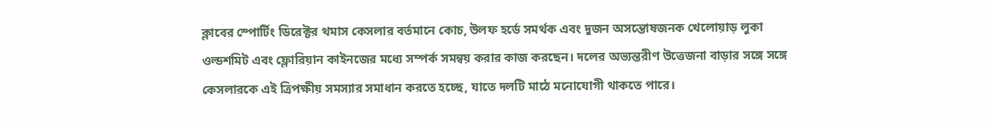ক্লাবের স্পোর্টিং ডিরেক্টর থমাস কেসলার বর্তমানে কোচ, উলফ হর্ডে সমর্থক এবং দুজন অসন্তোষজনক খেলোয়াড় লুকা ওল্ডশমিট এবং ফ্লোরিয়ান কাইনজের মধ্যে সম্পর্ক সমন্বয় করার কাজ করছেন। দলের অভ্যন্তরীণ উত্তেজনা বাড়ার সঙ্গে সঙ্গে কেসলারকে এই ত্রিপক্ষীয় সমস্যার সমাধান করতে হচ্ছে, যাতে দলটি মাঠে মনোযোগী থাকতে পারে।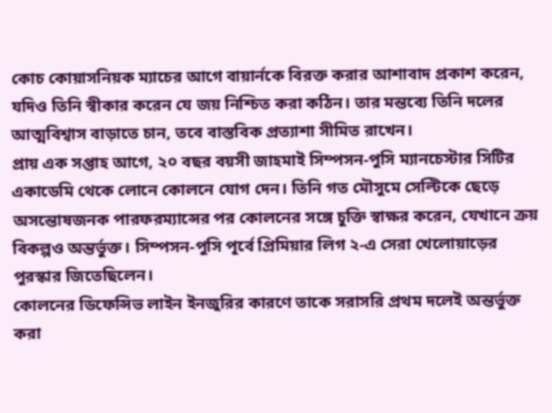কোচ কোয়াসনিয়ক ম্যাচের আগে বায়ার্নকে বিরক্ত করার আশাবাদ প্রকাশ করেন, যদিও তিনি স্বীকার করেন যে জয় নিশ্চিত করা কঠিন। তার মন্তব্যে তিনি দলের আত্মবিশ্বাস বাড়াতে চান, তবে বাস্তবিক প্রত্যাশা সীমিত রাখেন।
প্রায় এক সপ্তাহ আগে, ২০ বছর বয়সী জাহমাই সিম্পসন-পুসি ম্যানচেস্টার সিটির একাডেমি থেকে লোনে কোলনে যোগ দেন। তিনি গত মৌসুমে সেল্টিকে ছেড়ে অসন্তোষজনক পারফরম্যান্সের পর কোলনের সঙ্গে চুক্তি স্বাক্ষর করেন, যেখানে ক্রয় বিকল্পও অন্তর্ভুক্ত। সিম্পসন-পুসি পূর্বে প্রিমিয়ার লিগ ২-এ সেরা খেলোয়াড়ের পুরস্কার জিতেছিলেন।
কোলনের ডিফেন্সিভ লাইন ইনজুরির কারণে তাকে সরাসরি প্রথম দলেই অন্তর্ভুক্ত করা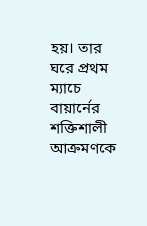হয়। তার ঘরে প্রথম ম্যাচে বায়ার্নের শক্তিশালী আক্রমণকে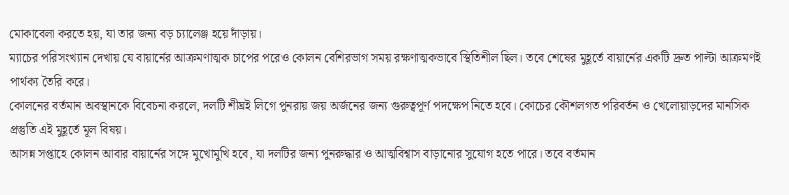মোকাবেলা করতে হয়, যা তার জন্য বড় চ্যালেঞ্জ হয়ে দাঁড়ায়।
ম্যাচের পরিসংখ্যান দেখায় যে বায়ার্নের আক্রমণাত্মক চাপের পরেও কোলন বেশিরভাগ সময় রক্ষণাত্মকভাবে স্থিতিশীল ছিল। তবে শেষের মুহূর্তে বায়ার্নের একটি দ্রুত পাল্টা আক্রমণই পার্থক্য তৈরি করে।
কোলনের বর্তমান অবস্থানকে বিবেচনা করলে, দলটি শীঘ্রই লিগে পুনরায় জয় অর্জনের জন্য গুরুত্বপূর্ণ পদক্ষেপ নিতে হবে। কোচের কৌশলগত পরিবর্তন ও খেলোয়াড়দের মানসিক প্রস্তুতি এই মুহূর্তে মূল বিষয়।
আসন্ন সপ্তাহে কোলন আবার বায়ার্নের সঙ্গে মুখোমুখি হবে, যা দলটির জন্য পুনরুদ্ধার ও আত্মবিশ্বাস বাড়ানোর সুযোগ হতে পারে। তবে বর্তমান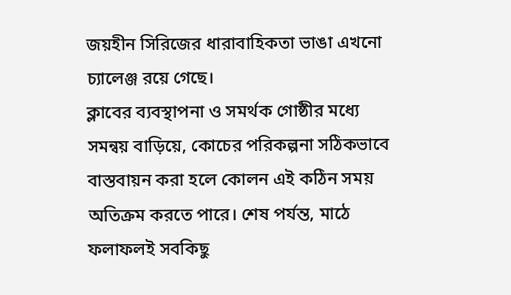জয়হীন সিরিজের ধারাবাহিকতা ভাঙা এখনো চ্যালেঞ্জ রয়ে গেছে।
ক্লাবের ব্যবস্থাপনা ও সমর্থক গোষ্ঠীর মধ্যে সমন্বয় বাড়িয়ে, কোচের পরিকল্পনা সঠিকভাবে বাস্তবায়ন করা হলে কোলন এই কঠিন সময় অতিক্রম করতে পারে। শেষ পর্যন্ত, মাঠে ফলাফলই সবকিছু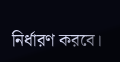নির্ধারণ করবে।